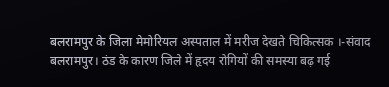बलरामपुर के जिला मेमोरियल अस्पताल में मरीज देखते चिकित्सक ।-संवाद
बलरामपुर। ठंड के कारण जिले में हृदय रोगियों की समस्या बढ़ गई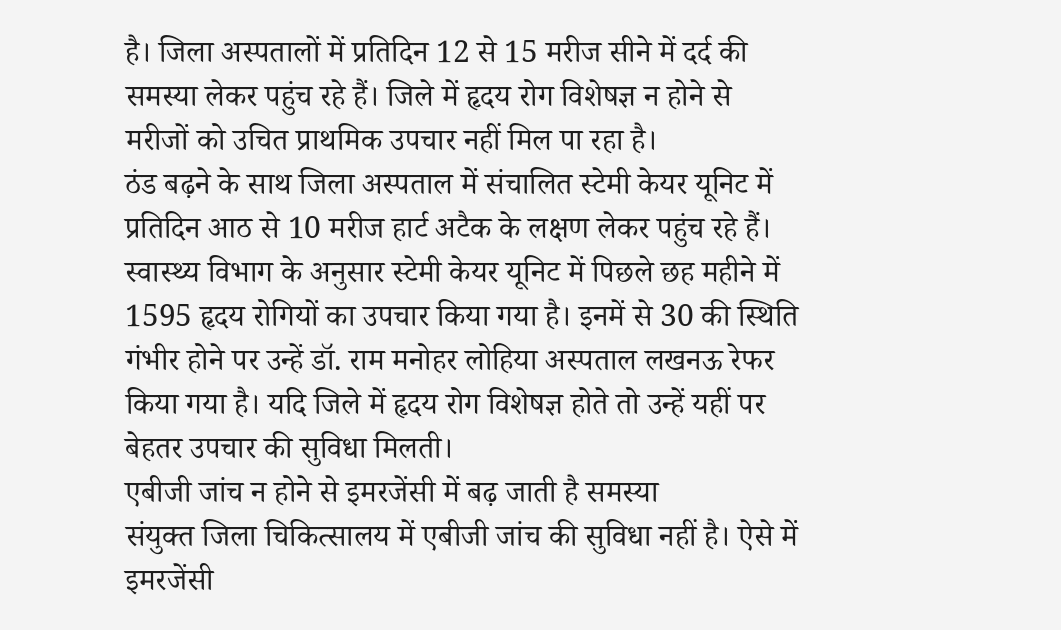है। जिला अस्पतालों में प्रतिदिन 12 से 15 मरीज सीने में दर्द की समस्या लेकर पहुंच रहे हैं। जिले में हृदय रोग विशेषज्ञ न होने से मरीजों को उचित प्राथमिक उपचार नहीं मिल पा रहा है।
ठंड बढ़ने के साथ जिला अस्पताल में संचालित स्टेमी केयर यूनिट में प्रतिदिन आठ से 10 मरीज हार्ट अटैक के लक्षण लेकर पहुंच रहे हैं। स्वास्थ्य विभाग के अनुसार स्टेमी केयर यूनिट में पिछले छह महीने में 1595 हृदय रोगियों का उपचार किया गया है। इनमें से 30 की स्थिति गंभीर होने पर उन्हें डॉ. राम मनोहर लोहिया अस्पताल लखनऊ रेफर किया गया है। यदि जिले में हृदय रोग विशेषज्ञ होते तो उन्हें यहीं पर बेहतर उपचार की सुविधा मिलती।
एबीजी जांच न होने से इमरजेंसी में बढ़ जाती है समस्या
संयुक्त जिला चिकित्सालय में एबीजी जांच की सुविधा नहीं है। ऐसे में इमरजेंसी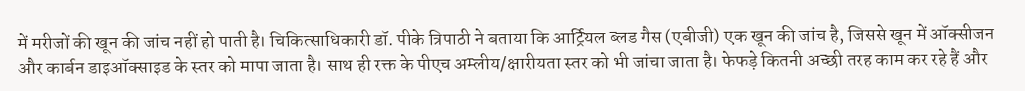में मरीजों की खून की जांच नहीं हो पाती है। चिकित्साधिकारी डॉ. पीके त्रिपाठी ने बताया कि आर्ट्रियल ब्लड गैस (एबीजी) एक खून की जांच है, जिससे खून में ऑक्सीजन और कार्बन डाइऑक्साइड के स्तर को मापा जाता है। साथ ही रक्त के पीएच अम्लीय/क्षारीयता स्तर को भी जांचा जाता है। फेफड़े कितनी अच्छी तरह काम कर रहे हैं और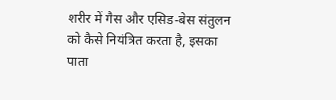शरीर में गैस और एसिड-बेस संतुलन को कैसे नियंत्रित करता है, इसका पाता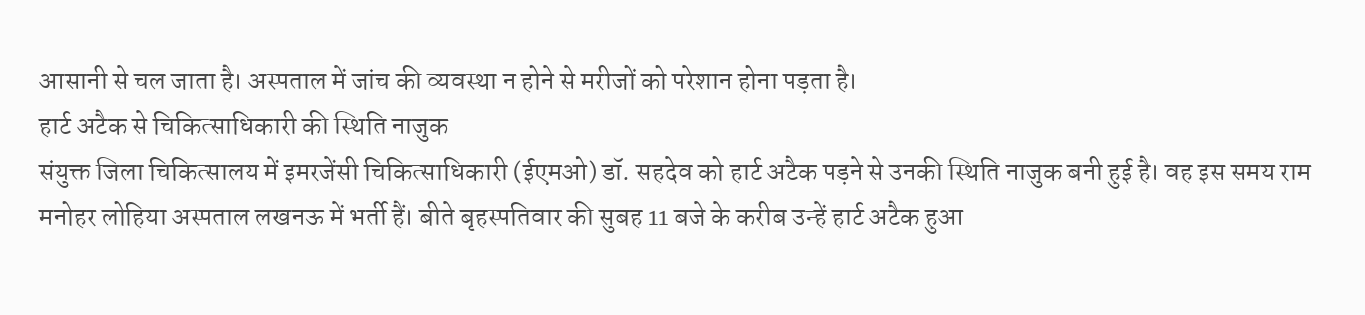आसानी से चल जाता है। अस्पताल में जांच की व्यवस्था न होने से मरीजों को परेशान होना पड़ता है।
हार्ट अटैक से चिकित्साधिकारी की स्थिति नाजुक
संयुक्त जिला चिकित्सालय में इमरजेंसी चिकित्साधिकारी (ईएमओ) डॉ. सहदेव को हार्ट अटैक पड़ने से उनकी स्थिति नाजुक बनी हुई है। वह इस समय राम मनोहर लोहिया अस्पताल लखनऊ में भर्ती हैं। बीते बृहस्पतिवार की सुबह 11 बजे के करीब उन्हें हार्ट अटैक हुआ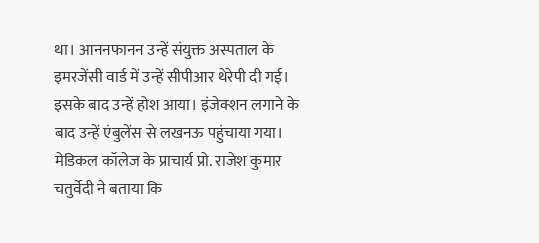था। आननफानन उन्हें संयुक्त अस्पताल के इमरजेंसी वार्ड में उन्हें सीपीआर थेरेपी दी गई। इसके बाद उन्हें होश आया। इंजेक्शन लगाने के बाद उन्हें एंबुलेंस से लखनऊ पहुंचाया गया। मेडिकल कॉलेज के प्राचार्य प्रो. राजेश कुमार चतुर्वेदी ने बताया कि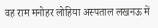वह राम मनोहर लोहिया अस्पताल लखनऊ में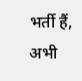भर्ती हैं, अभी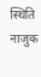स्थिति नाजुक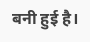बनी हुई है।